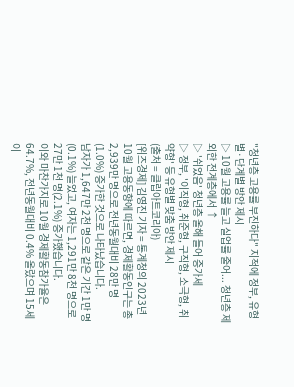"청년층 고용률 부진하다" 지적에 정부, 유형별·단계별 방안 제시
▷ 10월 고용률 늘고 실업률 줄어... 청년층 제외한 전계층에서 ↑
▷ '쉬었음' 청년층 올해 들어 증가세
▷ 정부, '이직형, 취준형, 구직형, 소극형, 취약형' 등 유형별 맞춤 방안 제시
(출처 = 클립아트코리아)
[위즈경제] 김영진 기자 = 통계청의 2023년 10월 고용동향에 따르면, 경제활동인구는 총 2,939만 명으로 전년동월대비 28만 명(1.0%) 증가한 것으로 나타났습니다.
남자가 1,647만 2천 명으로 같은 기간 1만 명(0.1%) 늘었고, 여자는 1,291만 8천 명으로 27만 1천 명(2.1%) 증가했습니다.
이와 마찬가지로 10월 경제활동참가율은 64.7%, 전년동월대비 0.4% 올랐으며 15세 이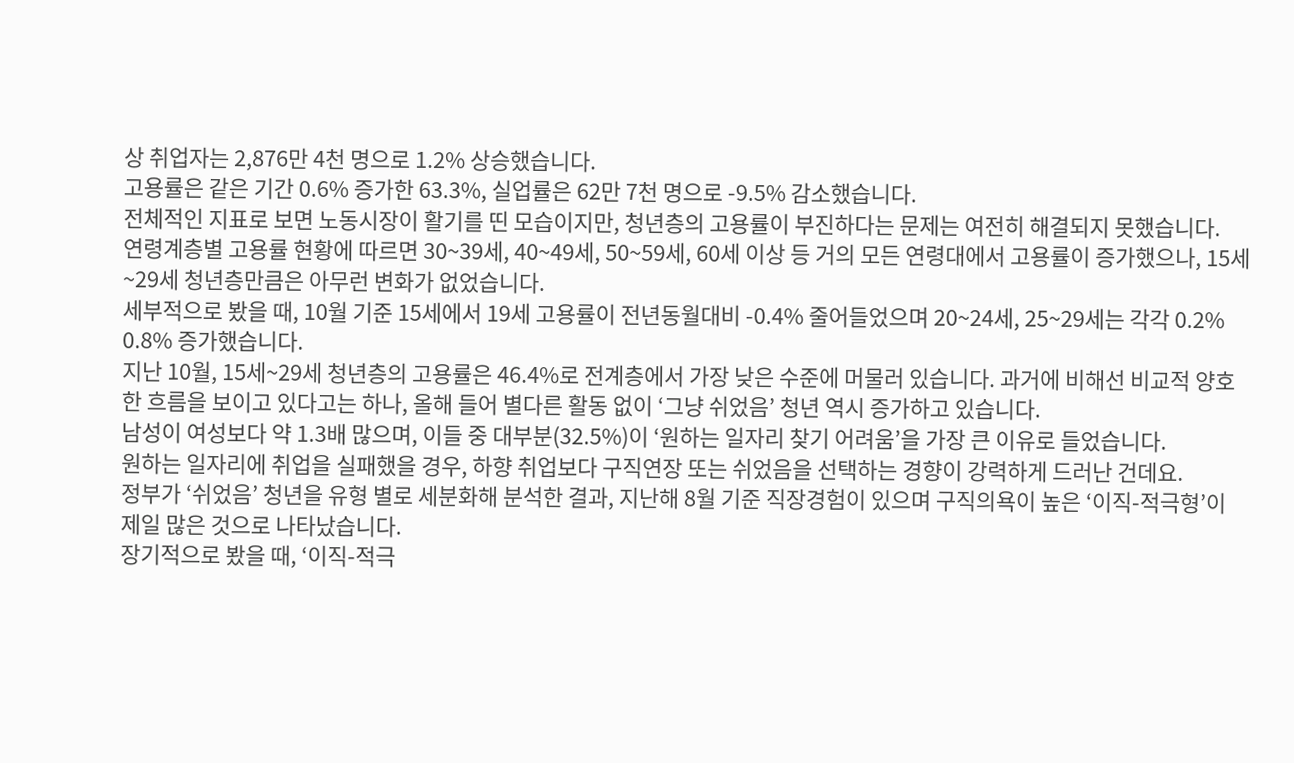상 취업자는 2,876만 4천 명으로 1.2% 상승했습니다.
고용률은 같은 기간 0.6% 증가한 63.3%, 실업률은 62만 7천 명으로 -9.5% 감소했습니다.
전체적인 지표로 보면 노동시장이 활기를 띤 모습이지만, 청년층의 고용률이 부진하다는 문제는 여전히 해결되지 못했습니다.
연령계층별 고용률 현황에 따르면 30~39세, 40~49세, 50~59세, 60세 이상 등 거의 모든 연령대에서 고용률이 증가했으나, 15세~29세 청년층만큼은 아무런 변화가 없었습니다.
세부적으로 봤을 때, 10월 기준 15세에서 19세 고용률이 전년동월대비 -0.4% 줄어들었으며 20~24세, 25~29세는 각각 0.2% 0.8% 증가했습니다.
지난 10월, 15세~29세 청년층의 고용률은 46.4%로 전계층에서 가장 낮은 수준에 머물러 있습니다. 과거에 비해선 비교적 양호한 흐름을 보이고 있다고는 하나, 올해 들어 별다른 활동 없이 ‘그냥 쉬었음’ 청년 역시 증가하고 있습니다.
남성이 여성보다 약 1.3배 많으며, 이들 중 대부분(32.5%)이 ‘원하는 일자리 찾기 어려움’을 가장 큰 이유로 들었습니다.
원하는 일자리에 취업을 실패했을 경우, 하향 취업보다 구직연장 또는 쉬었음을 선택하는 경향이 강력하게 드러난 건데요.
정부가 ‘쉬었음’ 청년을 유형 별로 세분화해 분석한 결과, 지난해 8월 기준 직장경험이 있으며 구직의욕이 높은 ‘이직-적극형’이 제일 많은 것으로 나타났습니다.
장기적으로 봤을 때, ‘이직-적극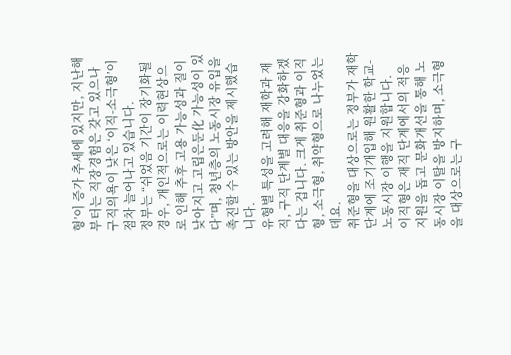형’이 증가 추세에 있지만, 지난해부터는 직장경험은 갖고 있으나 구직의욕이 낮은 ‘이직-소극형’이 점차 늘어나고 있습니다.
정부는 “쉬었음 기간이 장기화될 경우, 개인적으로는 이력현상으로 인해 추후 고용 가능성과 질이 낮아지고 고립은둔化 가능성이 있다”며, 청년층의 노동시장 유입을 촉진할 수 있는 방안을 제시했습니다.
유형별 특성을 고려해 재학과 재직, 구직 단계별 대응을 강화하겠다는 겁니다. 크게 취준형과 이직형, 소극형, 취약형으로 나누었는데요.
취준형을 대상으로는 정부가 재학 단계에 조기개입해 원활한 학교-노동시장 이행을 지원합니다.
이직형은 재직 단계에서의 적응 지원을 돕고 문화개선을 통해 노동시장 이탈을 방지하며, 소극형을 대상으로는 구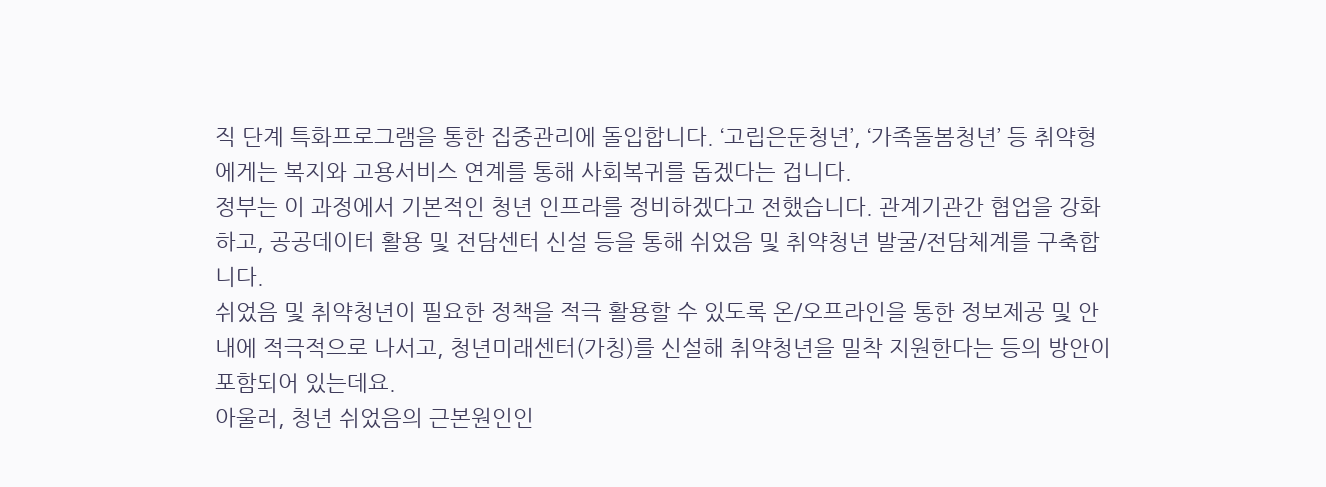직 단계 특화프로그램을 통한 집중관리에 돌입합니다. ‘고립은둔청년’, ‘가족돌봄청년’ 등 취약형에게는 복지와 고용서비스 연계를 통해 사회복귀를 돕겠다는 겁니다.
정부는 이 과정에서 기본적인 청년 인프라를 정비하겠다고 전했습니다. 관계기관간 협업을 강화하고, 공공데이터 활용 및 전담센터 신설 등을 통해 쉬었음 및 취약청년 발굴/전담체계를 구축합니다.
쉬었음 및 취약청년이 필요한 정책을 적극 활용할 수 있도록 온/오프라인을 통한 정보제공 및 안내에 적극적으로 나서고, 청년미래센터(가칭)를 신설해 취약청년을 밀착 지원한다는 등의 방안이 포함되어 있는데요.
아울러, 청년 쉬었음의 근본원인인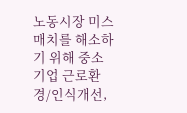노동시장 미스매치를 해소하기 위해 중소기업 근로환경/인식개선,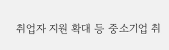취업자 지원 확대 등 중소기업 취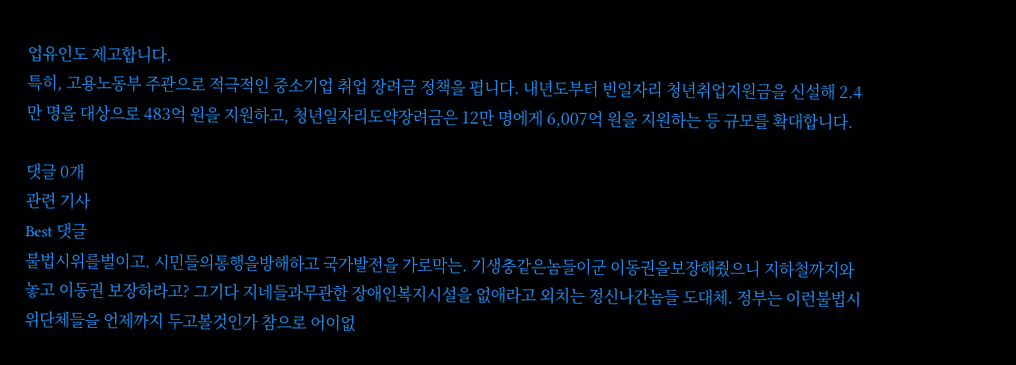업유인도 제고합니다.
특히, 고용노동부 주관으로 적극적인 중소기업 취업 장려금 정책을 폅니다. 내년도부터 빈일자리 청년취업지원금을 신설해 2.4만 명을 대상으로 483억 원을 지원하고, 청년일자리도약장려금은 12만 명에게 6,007억 원을 지원하는 등 규모를 확대합니다.

댓글 0개
관련 기사
Best 댓글
불법시위를벌이고. 시민들의통행을방해하고 국가발전을 가로막는. 기생충같은놈들이군 이동권을보장해줬으니 지하철까지와놓고 이동권 보장하라고? 그기다 지네들과무관한 장애인복지시설을 없애라고 외치는 정신나간놈들 도대체. 정부는 이런불법시위단체들을 언제까지 두고볼것인가 참으로 어이없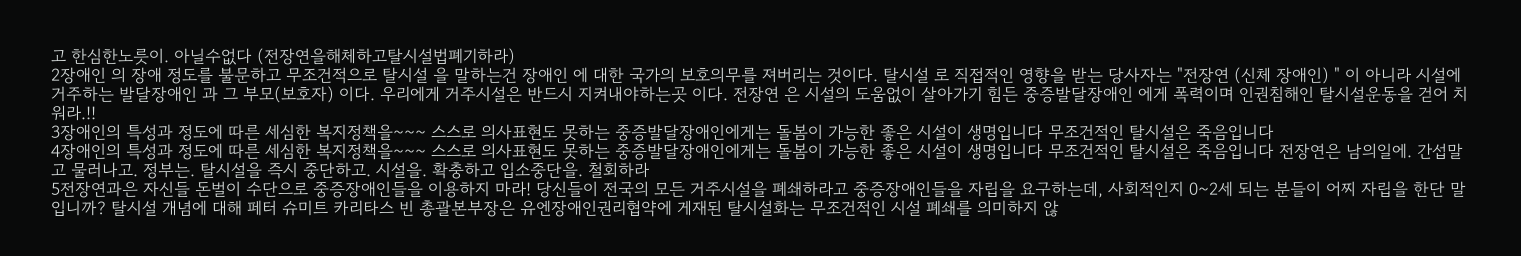고 한심한노릇이. 아닐수없다 (전장연을해체하고탈시설법폐기하라)
2장애인 의 장애 정도를 불문하고 무조건적으로 탈시설 을 말하는건 장애인 에 대한 국가의 보호의무를 져버리는 것이다. 탈시설 로 직접적인 영향을 받는 당사자는 "전장연 (신체 장애인) " 이 아니라 시설에 거주하는 발달장애인 과 그 부모(보호자) 이다. 우리에게 거주시설은 반드시 지켜내야하는곳 이다. 전장연 은 시설의 도움없이 살아가기 힘든 중증발달장애인 에게 폭력이며 인권침해인 탈시설운동을 걷어 치워라.!!
3장애인의 특성과 정도에 따른 세심한 복지정책을~~~ 스스로 의사표현도 못하는 중증발달장애인에게는 돌봄이 가능한 좋은 시설이 생명입니다 무조건적인 탈시설은 죽음입니다
4장애인의 특성과 정도에 따른 세심한 복지정책을~~~ 스스로 의사표현도 못하는 중증발달장애인에게는 돌봄이 가능한 좋은 시설이 생명입니다 무조건적인 탈시설은 죽음입니다 전장연은 남의일에. 간섭말고 물러나고. 정부는. 탈시설을 즉시 중단하고. 시설을. 확충하고 입소중단을. 철회하라
5전장연과은 자신들 돈벌이 수단으로 중증장애인들을 이용하지 마라! 당신들이 전국의 모든 거주시설을 폐쇄하라고 중증장애인들을 자립을 요구하는데, 사회적인지 0~2세 되는 분들이 어찌 자립을 한단 말입니까? 탈시설 개념에 대해 페터 슈미트 카리타스 빈 총괄본부장은 유엔장애인권리협약에 게재된 탈시설화는 무조건적인 시설 폐쇄를 의미하지 않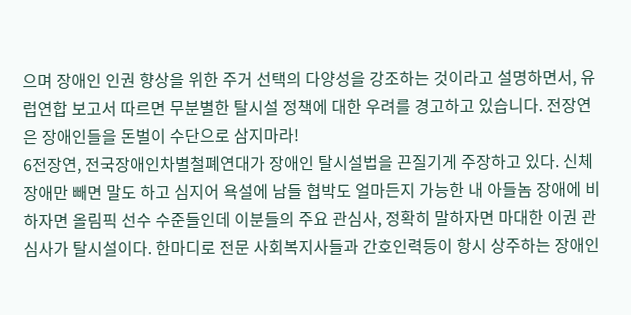으며 장애인 인권 향상을 위한 주거 선택의 다양성을 강조하는 것이라고 설명하면서, 유럽연합 보고서 따르면 무분별한 탈시설 정책에 대한 우려를 경고하고 있습니다. 전장연은 장애인들을 돈벌이 수단으로 삼지마라!
6전장연, 전국장애인차별철폐연대가 장애인 탈시설법을 끈질기게 주장하고 있다. 신체 장애만 빼면 말도 하고 심지어 욕설에 남들 협박도 얼마든지 가능한 내 아들놈 장애에 비하자면 올림픽 선수 수준들인데 이분들의 주요 관심사, 정확히 말하자면 마대한 이권 관심사가 탈시설이다. 한마디로 전문 사회복지사들과 간호인력등이 항시 상주하는 장애인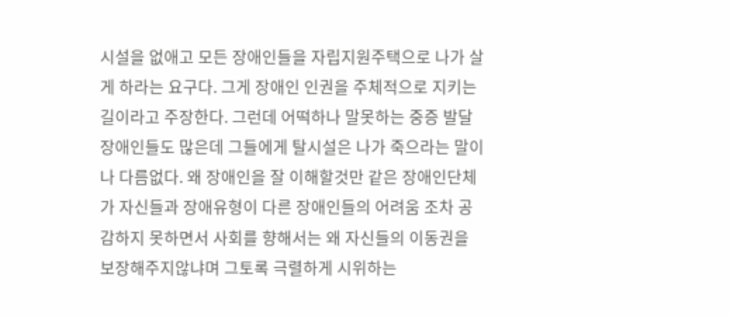시설을 없애고 모든 장애인들을 자립지원주택으로 나가 살게 하라는 요구다. 그게 장애인 인권을 주체적으로 지키는 길이라고 주장한다. 그런데 어떡하나 말못하는 중증 발달장애인들도 많은데 그들에게 탈시설은 나가 죽으라는 말이나 다름없다. 왜 장애인을 잘 이해할것만 같은 장애인단체가 자신들과 장애유형이 다른 장애인들의 어려움 조차 공감하지 못하면서 사회를 향해서는 왜 자신들의 이동권을 보장해주지않냐며 그토록 극렬하게 시위하는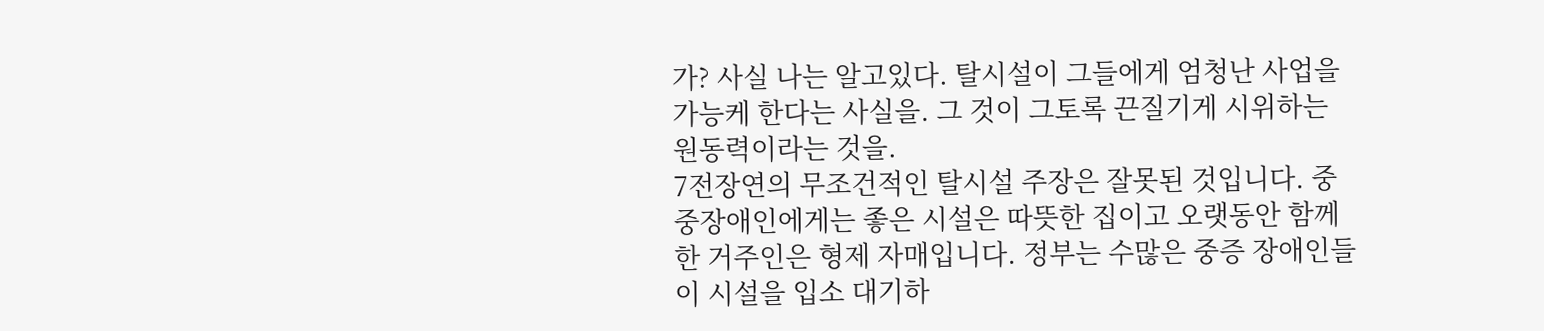가? 사실 나는 알고있다. 탈시설이 그들에게 엄청난 사업을 가능케 한다는 사실을. 그 것이 그토록 끈질기게 시위하는 원동력이라는 것을.
7전장연의 무조건적인 탈시설 주장은 잘못된 것입니다. 중중장애인에게는 좋은 시설은 따뜻한 집이고 오랫동안 함께한 거주인은 형제 자매입니다. 정부는 수많은 중증 장애인들이 시설을 입소 대기하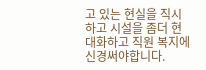고 있는 현실을 직시하고 시설을 좀더 현대화하고 직원 복지에 신경써야합니다.